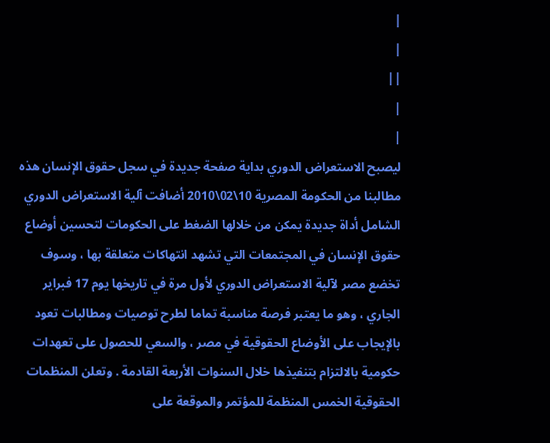|
|
||
|
|
ليصبح الاستعراض الدوري بداية صفحة جديدة في سجل حقوق الإنسان هذه مطالبنا من الحكومة المصرية 10\02\2010 أضافت آلية الاستعراض الدوري الشامل أداة جديدة يمكن من خلالها الضغط على الحكومات لتحسين أوضاع حقوق الإنسان في المجتمعات التي تشهد انتهاكات متعلقة بها ، وسوف تخضع مصر لآلية الاستعراض الدوري لأول مرة في تاريخها يوم 17 فبراير الجاري ، وهو ما يعتبر فرصة مناسبة تماما لطرح توصيات ومطالبات تعود بالإيجاب على الأوضاع الحقوقية في مصر ، والسعي للحصول على تعهدات حكومية بالالتزام بتنفيذها خلال السنوات الأربعة القادمة . وتعلن المنظمات الحقوقية الخمس المنظمة للمؤتمر والموقعة على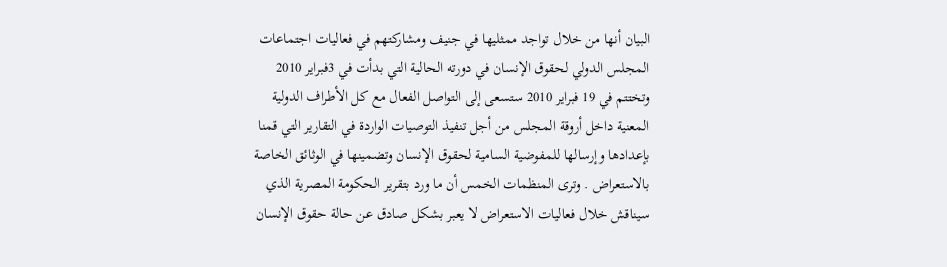البيان أنها من خلال تواجد ممثليها في جنيف ومشاركتهم في فعاليات اجتماعات المجلس الدولي لحقوق الإنسان في دورته الحالية التي بدأت في 3فبراير 2010 وتختتم في 19 فبراير 2010 ستسعى إلى التواصل الفعال مع كل الأطراف الدولية المعنية داخل أروقة المجلس من أجل تنفيذ التوصيات الواردة في التقارير التي قمنا بإعدادها وإرسالها للمفوضية السامية لحقوق الإنسان وتضمينها في الوثائق الخاصة بالاستعراض . وترى المنظمات الخمس أن ما ورد بتقرير الحكومة المصرية الذي سيناقش خلال فعاليات الاستعراض لا يعبر بشكل صادق عن حالة حقوق الإنسان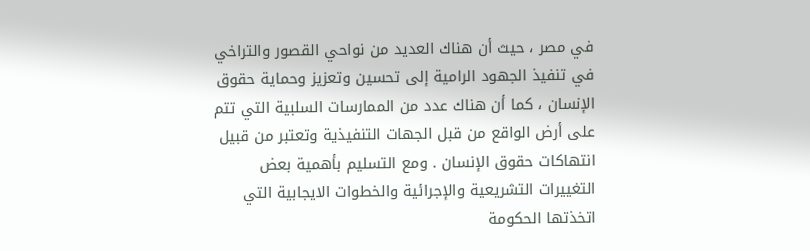في مصر ، حيث أن هناك العديد من نواحي القصور والتراخي في تنفيذ الجهود الرامية إلى تحسين وتعزيز وحماية حقوق الإنسان ، كما أن هناك عدد من الممارسات السلبية التي تتم على أرض الواقع من قبل الجهات التنفيذية وتعتبر من قبيل انتهاكات حقوق الإنسان . ومع التسليم بأهمية بعض التغييرات التشريعية والإجرائية والخطوات الايجابية التي اتخذتها الحكومة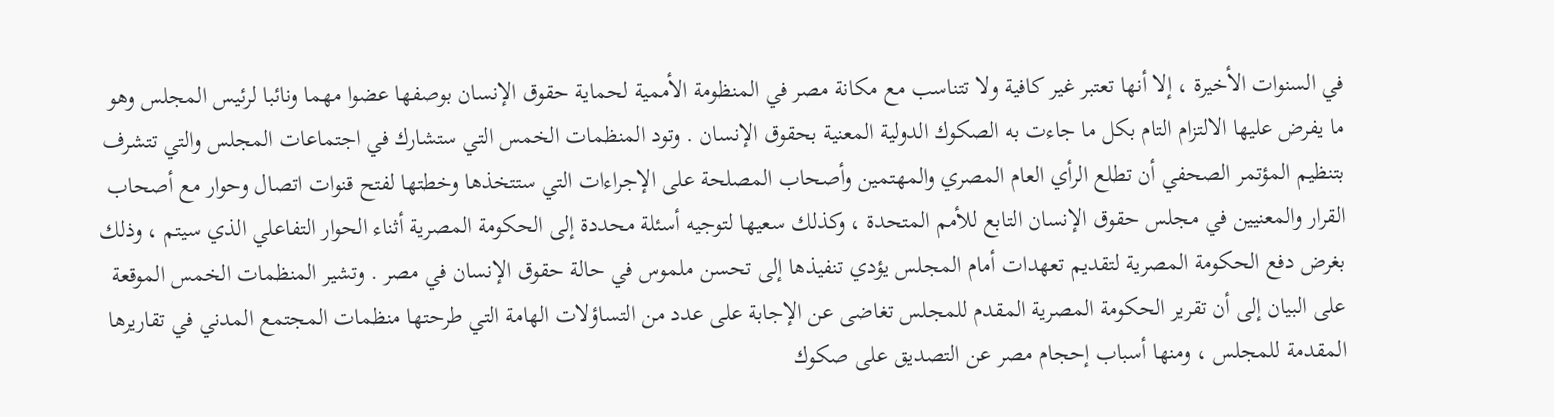في السنوات الأخيرة ، إلا أنها تعتبر غير كافية ولا تتناسب مع مكانة مصر في المنظومة الأممية لحماية حقوق الإنسان بوصفها عضوا مهما ونائبا لرئيس المجلس وهو ما يفرض عليها الالتزام التام بكل ما جاءت به الصكوك الدولية المعنية بحقوق الإنسان . وتود المنظمات الخمس التي ستشارك في اجتماعات المجلس والتي تتشرف بتنظيم المؤتمر الصحفي أن تطلع الرأي العام المصري والمهتمين وأصحاب المصلحة على الإجراءات التي ستتخذها وخطتها لفتح قنوات اتصال وحوار مع أصحاب القرار والمعنيين في مجلس حقوق الإنسان التابع للأمم المتحدة ، وكذلك سعيها لتوجيه أسئلة محددة إلى الحكومة المصرية أثناء الحوار التفاعلي الذي سيتم ، وذلك بغرض دفع الحكومة المصرية لتقديم تعهدات أمام المجلس يؤدي تنفيذها إلى تحسن ملموس في حالة حقوق الإنسان في مصر . وتشير المنظمات الخمس الموقعة على البيان إلى أن تقرير الحكومة المصرية المقدم للمجلس تغاضى عن الإجابة على عدد من التساؤلات الهامة التي طرحتها منظمات المجتمع المدني في تقاريرها المقدمة للمجلس ، ومنها أسباب إحجام مصر عن التصديق على صكوك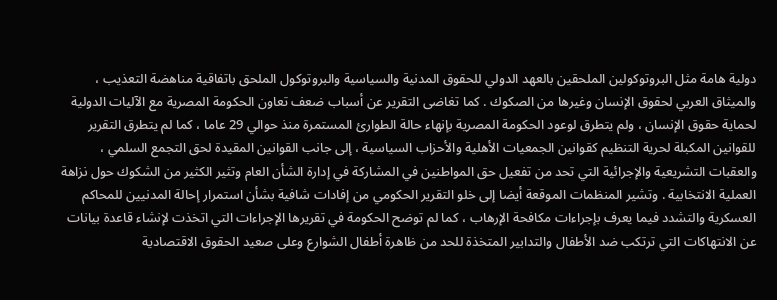دولية هامة مثل البروتوكولين الملحقين بالعهد الدولي للحقوق المدنية والسياسية والبروتوكول الملحق باتفاقية مناهضة التعذيب ، والميثاق العربي لحقوق الإنسان وغيرها من الصكوك . كما تغاضى التقرير عن أسباب ضعف تعاون الحكومة المصرية مع الآليات الدولية لحماية حقوق الإنسان ، ولم يتطرق لوعود الحكومة المصرية بإنهاء حالة الطوارئ المستمرة منذ حوالي 29 عاما ، كما لم يتطرق التقرير للقوانين المكبلة لحرية التنظيم كقوانين الجمعيات الأهلية والأحزاب السياسية ، إلى جانب القوانين المقيدة لحق التجمع السلمي ، والعقبات التشريعية والإجرائية التي تحد من تفعيل حق المواطنين في المشاركة في إدارة الشأن العام وتثير الكثير من الشكوك حول نزاهة العملية الانتخابية . وتشير المنظمات الموقعة أيضا إلى خلو التقرير الحكومي من إفادات شافية بشأن استمرار إحالة المدنيين للمحاكم العسكرية والتشدد فيما يعرف بإجراءات مكافحة الإرهاب ، كما لم توضح الحكومة في تقريرها الإجراءات التي اتخذت لإنشاء قاعدة بيانات عن الانتهاكات التي ترتكب ضد الأطفال والتدابير المتخذة للحد من ظاهرة أطفال الشوارع وعلى صعيد الحقوق الاقتصادية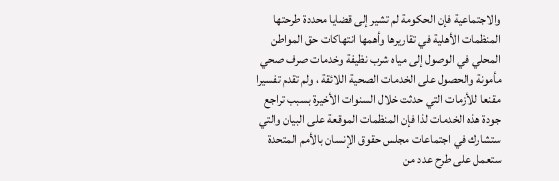والاجتماعية فإن الحكومة لم تشير إلى قضايا محددة طرحتها المنظمات الأهلية في تقاريرها وأهمها انتهاكات حق المواطن المحلي في الوصول إلى مياه شرب نظيفة وخدمات صرف صحي مأمونة والحصول على الخدمات الصحية اللائقة ، ولم تقدم تفسيرا مقنعا للأزمات التي حدثت خلال السنوات الأخيرة بسبب تراجع جودة هذه الخدمات لذا فإن المنظمات الموقعة على البيان والتي ستشارك في اجتماعات مجلس حقوق الإنسان بالأمم المتحدة ستعمل على طرح عدد من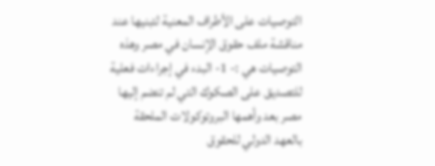التوصيات على الأطراف المعنية لتبنيها عند مناقشة ملف حقوق الإنسان في مصر وهذه التوصيات هي :- 1- البدء في إجراءات فعلية للتصديق على الصكوك التي لم تنضم إليها مصر بعد وأهمها البروتوكولات الملحقة بالعهد الدولي للحقوق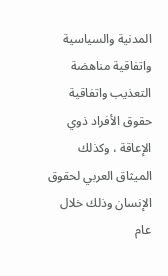المدنية والسياسية واتفاقية مناهضة التعذيب واتفاقية حقوق الأفراد ذوي الإعاقة ، وكذلك الميثاق العربي لحقوق الإنسان وذلك خلال عام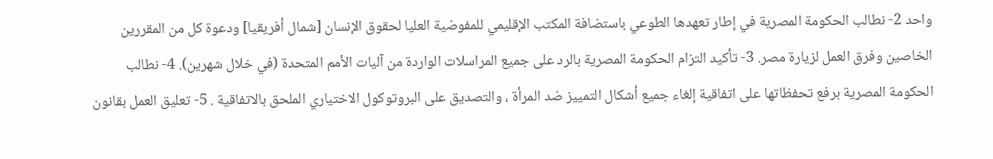واحد 2- نطالب الحكومة المصرية في إطار تعهدها الطوعي باستضافة المكتب الإقليمي للمفوضية العليا لحقوق الإنسان [شمال أفريقيا] ودعوة كل من المقررين الخاصين وفرق العمل لزيارة مصر. 3- تأكيد التزام الحكومة المصرية بالرد على جميع المراسلات الواردة من آليات الأمم المتحدة (في خلال شهرين). 4- نطالب الحكومة المصرية برفع تحفظاتها على اتفاقية إلغاء جميع أشكال التمييز ضد المرأة ، والتصديق على البروتوكول الاختياري الملحق بالاتفاقية . 5- تعليق العمل بقانون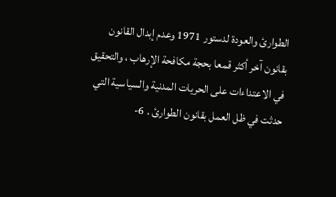الطوارئ والعودة لدستور 1971 وعدم إبدال القانون بقانون آخر أكثر قمعا بحجة مكافحة الإرهاب ، والتحقيق في الاعتداءات على الحريات المدنية والسياسية التي حدثت في ظل العمل بقانون الطوارئ . 6-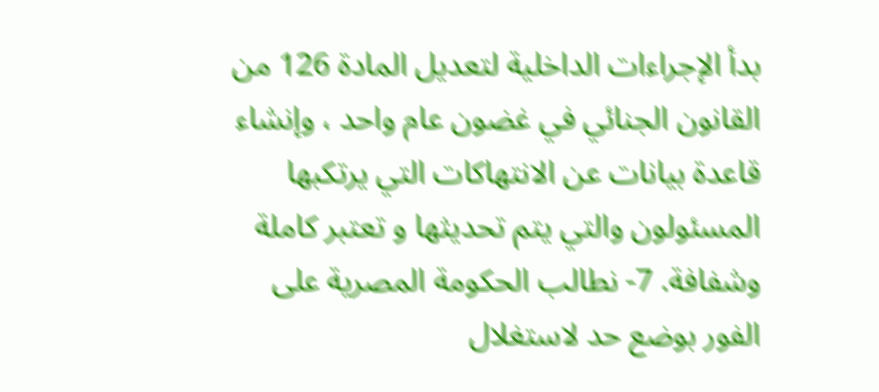بدأ الإجراءات الداخلية لتعديل المادة 126 من القانون الجنائي في غضون عام واحد ، وإنشاء قاعدة بيانات عن الانتهاكات التي يرتكبها المسئولون والتي يتم تحديثها و تعتبر كاملة وشفافة. 7- نطالب الحكومة المصرية على الفور بوضع حد لاستغلال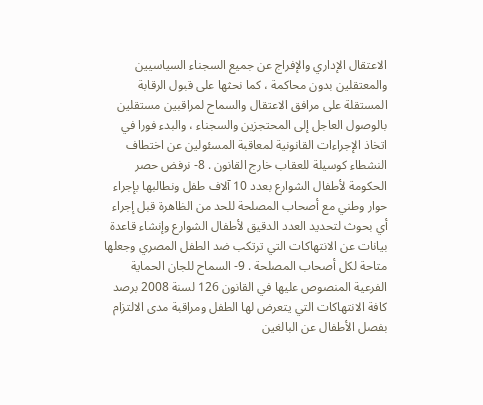الاعتقال الإداري والإفراج عن جميع السجناء السياسيين والمعتقلين بدون محاكمة ، كما نحثها على قبول الرقابة المستقلة على مرافق الاعتقال والسماح لمراقبين مستقلين بالوصول العاجل إلى المحتجزين والسجناء ، والبدء فورا في اتخاذ الإجراءات القانونية لمعاقبة المسئولين عن اختطاف النشطاء كوسيلة للعقاب خارج القانون . 8- نرفض حصر الحكومة لأطفال الشوارع بعدد 10 آلاف طفل ونطالبها بإجراء حوار وطني مع أصحاب المصلحة للحد من الظاهرة قبل إجراء أي بحوث لتحديد العدد الدقيق لأطفال الشوارع وإنشاء قاعدة بيانات عن الانتهاكات التي ترتكب ضد الطفل المصري وجعلها متاحة لكل أصحاب المصلحة . 9- السماح للجان الحماية الفرعية المنصوص عليها في القانون 126 لسنة 2008 برصد كافة الانتهاكات التي يتعرض لها الطفل ومراقبة مدى الالتزام بفصل الأطفال عن البالغين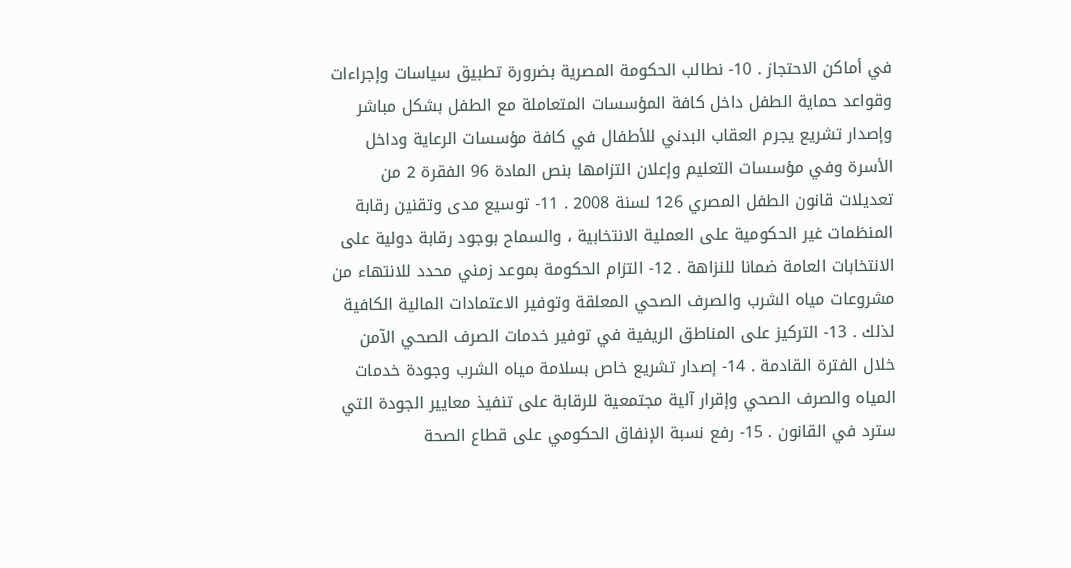في أماكن الاحتجاز . 10- نطالب الحكومة المصرية بضرورة تطبيق سياسات وإجراءات وقواعد حماية الطفل داخل كافة المؤسسات المتعاملة مع الطفل بشكل مباشر وإصدار تشريع يجرم العقاب البدني للأطفال في كافة مؤسسات الرعاية وداخل الأسرة وفي مؤسسات التعليم وإعلان التزامها بنص المادة 96 الفقرة 2 من تعديلات قانون الطفل المصري 126 لسنة 2008 . 11- توسيع مدى وتقنين رقابة المنظمات غير الحكومية على العملية الانتخابية ، والسماح بوجود رقابة دولية على الانتخابات العامة ضمانا للنزاهة . 12- التزام الحكومة بموعد زمني محدد للانتهاء من مشروعات مياه الشرب والصرف الصحي المعلقة وتوفير الاعتمادات المالية الكافية لذلك . 13- التركيز على المناطق الريفية في توفير خدمات الصرف الصحي الآمن خلال الفترة القادمة . 14- إصدار تشريع خاص بسلامة مياه الشرب وجودة خدمات المياه والصرف الصحي وإقرار آلية مجتمعية للرقابة على تنفيذ معايير الجودة التي سترد في القانون . 15- رفع نسبة الإنفاق الحكومي على قطاع الصحة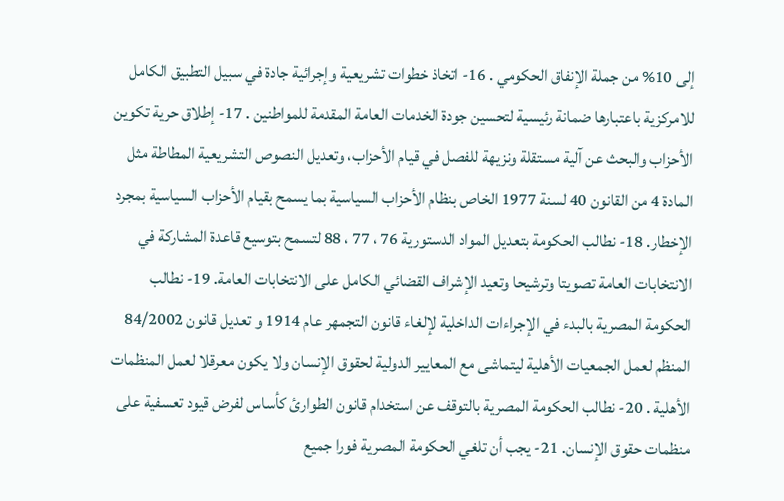إلى 10% من جملة الإنفاق الحكومي . 16- اتخاذ خطوات تشريعية وإجرائية جادة في سبيل التطبيق الكامل للامركزية باعتبارها ضمانة رئيسية لتحسين جودة الخدمات العامة المقدمة للمواطنين . 17- إطلاق حرية تكوين الأحزاب والبحث عن آلية مستقلة ونزيهة للفصل في قيام الأحزاب، وتعديل النصوص التشريعية المطاطة مثل المادة 4 من القانون 40 لسنة 1977 الخاص بنظام الأحزاب السياسية بما يسمح بقيام الأحزاب السياسية بمجرد الإخطار. 18- نطالب الحكومة بتعديل المواد الدستورية 76 ، 77 ، 88 لتسمح بتوسيع قاعدة المشاركة في الانتخابات العامة تصويتا وترشيحا وتعيد الإشراف القضائي الكامل على الانتخابات العامة. 19- نطالب الحكومة المصرية بالبدء في الإجراءات الداخلية لإلغاء قانون التجمهر عام 1914 و تعديل قانون 84/2002 المنظم لعمل الجمعيات الأهلية ليتماشى مع المعايير الدولية لحقوق الإنسان ولا يكون معرقلا لعمل المنظمات الأهلية . 20- نطالب الحكومة المصرية بالتوقف عن استخدام قانون الطوارئ كأساس لفرض قيود تعسفية على منظمات حقوق الإنسان. 21- يجب أن تلغي الحكومة المصرية فورا جميع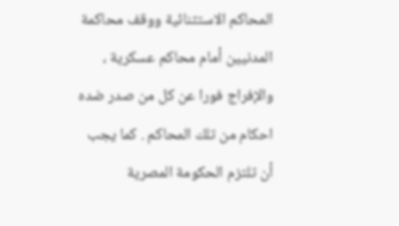المحاكم الاستثنائية ووقف محاكمة المدنيين أمام محاكم عسكرية ، والإفراج فورا عن كل من صدر ضده احكام من تلك المحاكم . كما يجب أن تلتزم الحكومة المصرية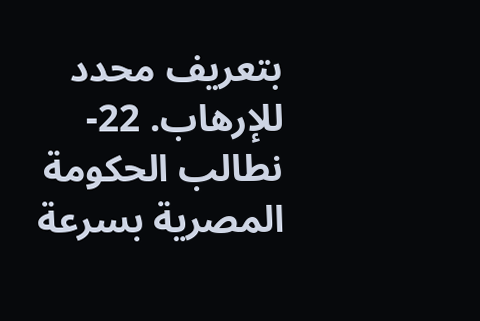بتعريف محدد للإرهاب. 22- نطالب الحكومة المصرية بسرعة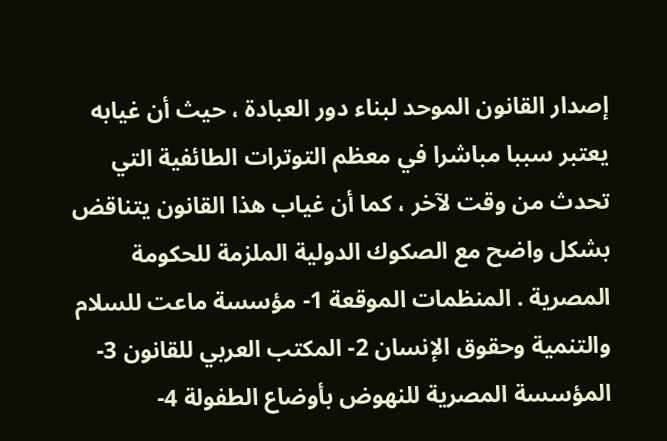إصدار القانون الموحد لبناء دور العبادة ، حيث أن غيابه يعتبر سببا مباشرا في معظم التوترات الطائفية التي تحدث من وقت لآخر ، كما أن غياب هذا القانون يتناقض بشكل واضح مع الصكوك الدولية الملزمة للحكومة المصرية . المنظمات الموقعة 1- مؤسسة ماعت للسلام والتنمية وحقوق الإنسان 2- المكتب العربي للقانون 3- المؤسسة المصرية للنهوض بأوضاع الطفولة 4-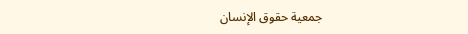جمعية حقوق الإنسان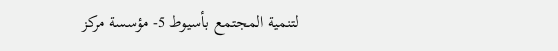لتنمية المجتمع بأسيوط 5- مؤسسة مركز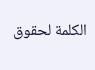الكلمة لحقوق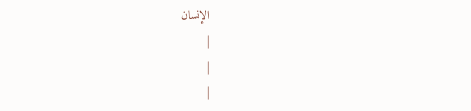الإنسان
|
|
|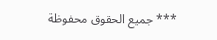*** جميع الحقوق محفوظة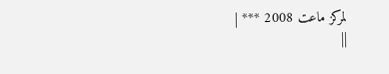لمركز ماعت 2008 *** |
||